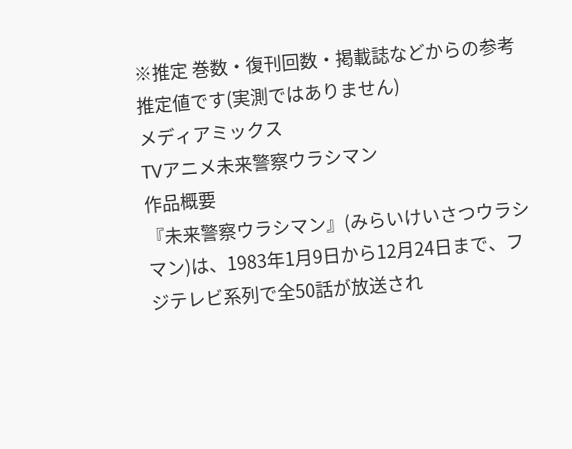※推定 巻数・復刊回数・掲載誌などからの参考推定値です(実測ではありません)
メディアミックス
TVアニメ未来警察ウラシマン
作品概要
『未来警察ウラシマン』(みらいけいさつウラシマン)は、1983年1月9日から12月24日まで、フジテレビ系列で全50話が放送され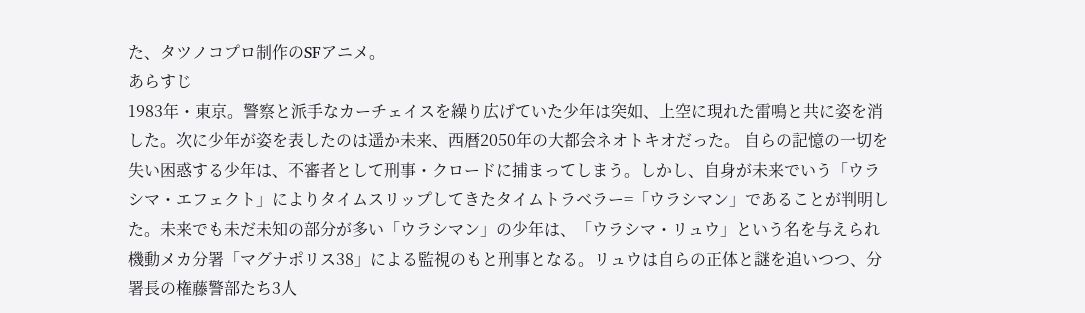た、タツノコプロ制作のSFアニメ。
あらすじ
1983年・東京。警察と派手なカーチェイスを繰り広げていた少年は突如、上空に現れた雷鳴と共に姿を消した。次に少年が姿を表したのは遥か未来、西暦2050年の大都会ネオトキオだった。 自らの記憶の一切を失い困惑する少年は、不審者として刑事・クロードに捕まってしまう。しかし、自身が未来でいう「ウラシマ・エフェクト」によりタイムスリップしてきたタイムトラベラー=「ウラシマン」であることが判明した。未来でも未だ未知の部分が多い「ウラシマン」の少年は、「ウラシマ・リュウ」という名を与えられ機動メカ分署「マグナポリス38」による監視のもと刑事となる。リュウは自らの正体と謎を追いつつ、分署長の権藤警部たち3人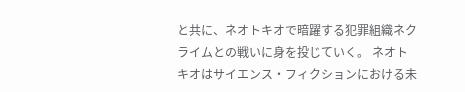と共に、ネオトキオで暗躍する犯罪組織ネクライムとの戦いに身を投じていく。 ネオトキオはサイエンス・フィクションにおける未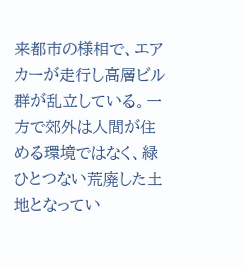来都市の様相で、エアカーが走行し高層ビル群が乱立している。一方で郊外は人間が住める環境ではなく、緑ひとつない荒廃した土地となってい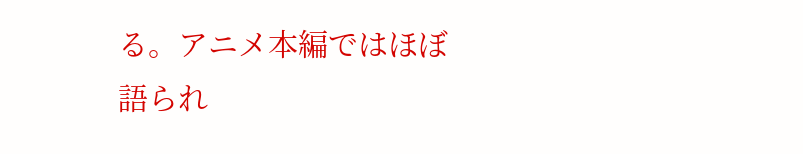る。アニメ本編ではほぼ語られ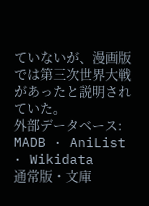ていないが、漫画版では第三次世界大戦があったと説明されていた。
外部データベース: MADB · AniList · Wikidata
通常版・文庫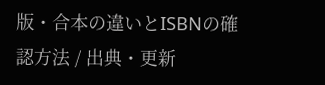版・合本の違いとISBNの確認方法 / 出典・更新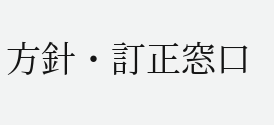方針・訂正窓口